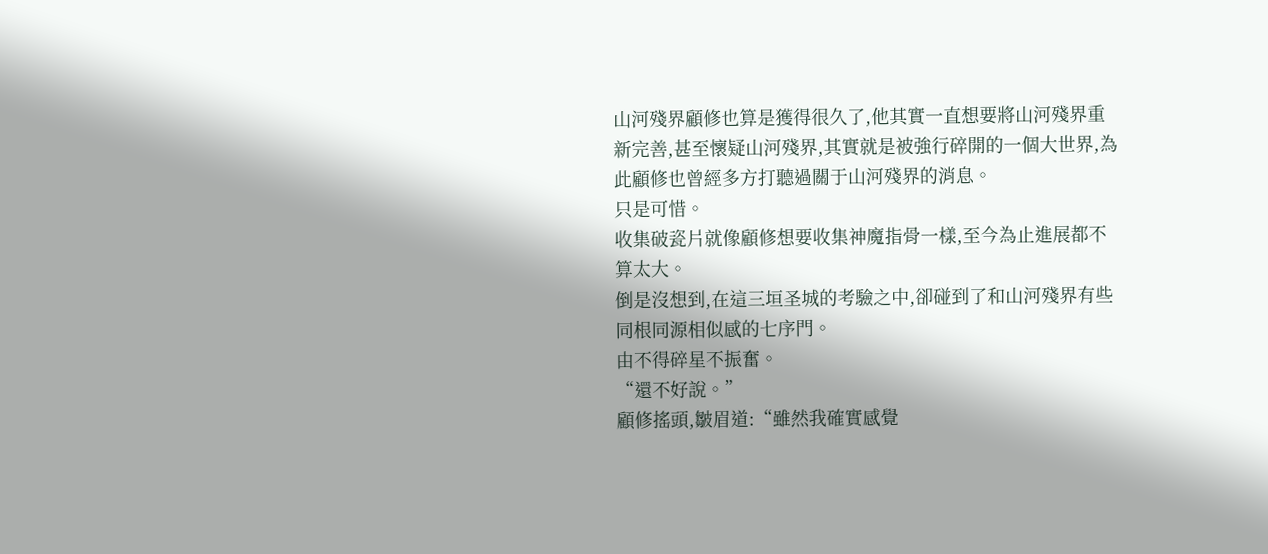山河殘界顧修也算是獲得很久了,他其實一直想要將山河殘界重新完善,甚至懷疑山河殘界,其實就是被強行碎開的一個大世界,為此顧修也曾經多方打聽過關于山河殘界的消息。
只是可惜。
收集破瓷片就像顧修想要收集神魔指骨一樣,至今為止進展都不算太大。
倒是沒想到,在這三垣圣城的考驗之中,卻碰到了和山河殘界有些同根同源相似感的七序門。
由不得碎星不振奮。
“還不好說。”
顧修搖頭,皺眉道:“雖然我確實感覺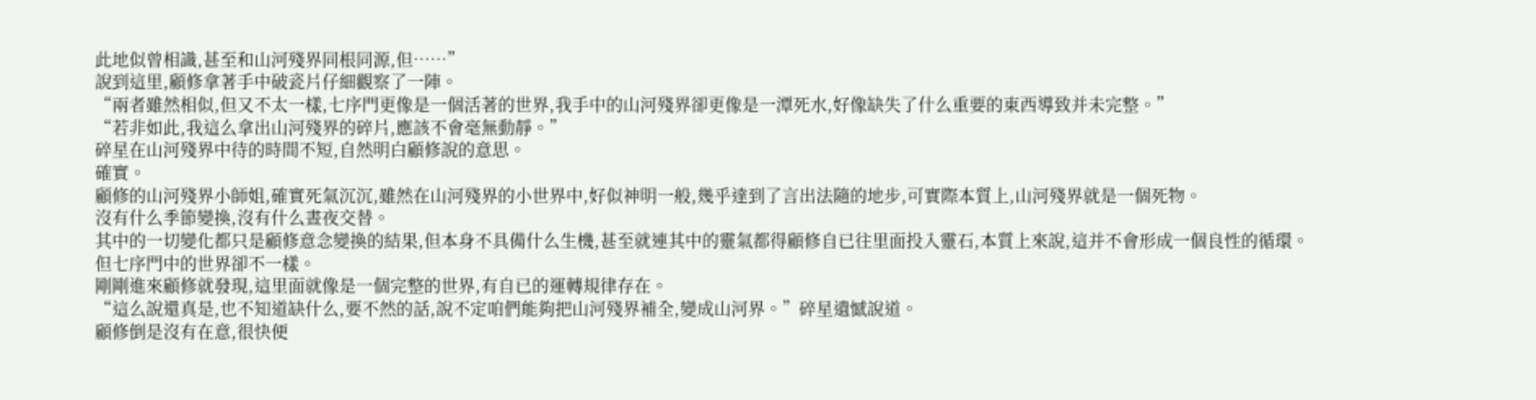此地似曾相識,甚至和山河殘界同根同源,但……”
說到這里,顧修拿著手中破瓷片仔細觀察了一陣。
“兩者雖然相似,但又不太一樣,七序門更像是一個活著的世界,我手中的山河殘界卻更像是一潭死水,好像缺失了什么重要的東西導致并未完整。”
“若非如此,我這么拿出山河殘界的碎片,應該不會毫無動靜。”
碎星在山河殘界中待的時間不短,自然明白顧修說的意思。
確實。
顧修的山河殘界小師姐,確實死氣沉沉,雖然在山河殘界的小世界中,好似神明一般,幾乎達到了言出法隨的地步,可實際本質上,山河殘界就是一個死物。
沒有什么季節變換,沒有什么晝夜交替。
其中的一切變化都只是顧修意念變換的結果,但本身不具備什么生機,甚至就連其中的靈氣都得顧修自已往里面投入靈石,本質上來說,這并不會形成一個良性的循環。
但七序門中的世界卻不一樣。
剛剛進來顧修就發現,這里面就像是一個完整的世界,有自已的運轉規律存在。
“這么說還真是,也不知道缺什么,要不然的話,說不定咱們能夠把山河殘界補全,變成山河界。”碎星遺憾說道。
顧修倒是沒有在意,很快便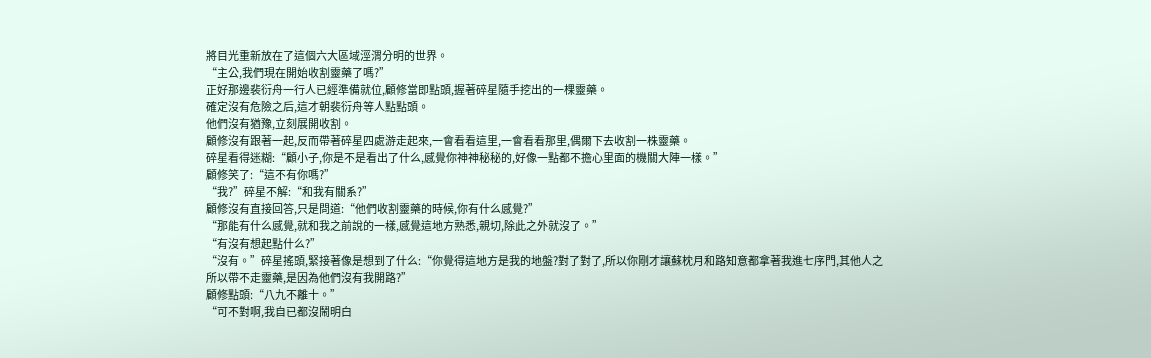將目光重新放在了這個六大區域涇渭分明的世界。
“主公,我們現在開始收割靈藥了嗎?”
正好那邊裴衍舟一行人已經準備就位,顧修當即點頭,握著碎星隨手挖出的一棵靈藥。
確定沒有危險之后,這才朝裴衍舟等人點點頭。
他們沒有猶豫,立刻展開收割。
顧修沒有跟著一起,反而帶著碎星四處游走起來,一會看看這里,一會看看那里,偶爾下去收割一株靈藥。
碎星看得迷糊:“顧小子,你是不是看出了什么,感覺你神神秘秘的,好像一點都不擔心里面的機關大陣一樣。”
顧修笑了:“這不有你嗎?”
“我?”碎星不解:“和我有關系?”
顧修沒有直接回答,只是問道:“他們收割靈藥的時候,你有什么感覺?”
“那能有什么感覺,就和我之前說的一樣,感覺這地方熟悉,親切,除此之外就沒了。”
“有沒有想起點什么?”
“沒有。”碎星搖頭,緊接著像是想到了什么:“你覺得這地方是我的地盤?對了對了,所以你剛才讓蘇枕月和路知意都拿著我進七序門,其他人之所以帶不走靈藥,是因為他們沒有我開路?”
顧修點頭:“八九不離十。”
“可不對啊,我自已都沒鬧明白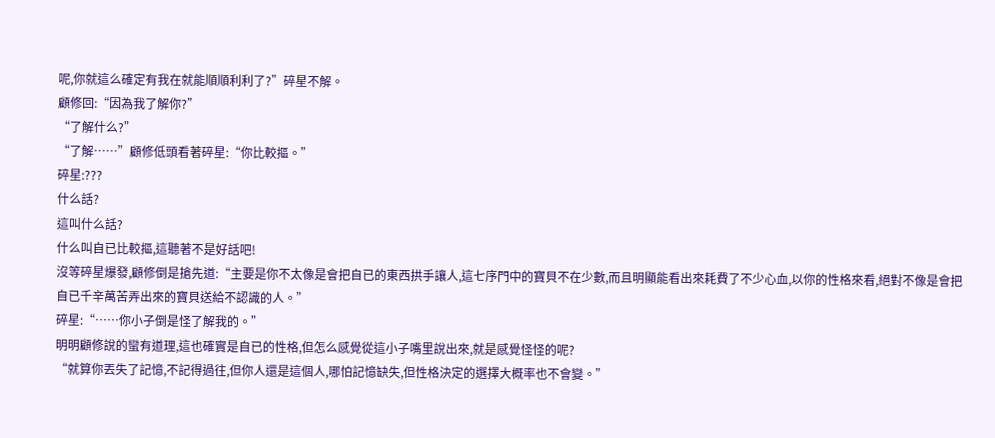呢,你就這么確定有我在就能順順利利了?”碎星不解。
顧修回:“因為我了解你?”
“了解什么?”
“了解……”顧修低頭看著碎星:“你比較摳。”
碎星:???
什么話?
這叫什么話?
什么叫自已比較摳,這聽著不是好話吧!
沒等碎星爆發,顧修倒是搶先道:“主要是你不太像是會把自已的東西拱手讓人,這七序門中的寶貝不在少數,而且明顯能看出來耗費了不少心血,以你的性格來看,絕對不像是會把自已千辛萬苦弄出來的寶貝送給不認識的人。”
碎星:“……你小子倒是怪了解我的。”
明明顧修說的蠻有道理,這也確實是自已的性格,但怎么感覺從這小子嘴里說出來,就是感覺怪怪的呢?
“就算你丟失了記憶,不記得過往,但你人還是這個人,哪怕記憶缺失,但性格決定的選擇大概率也不會變。”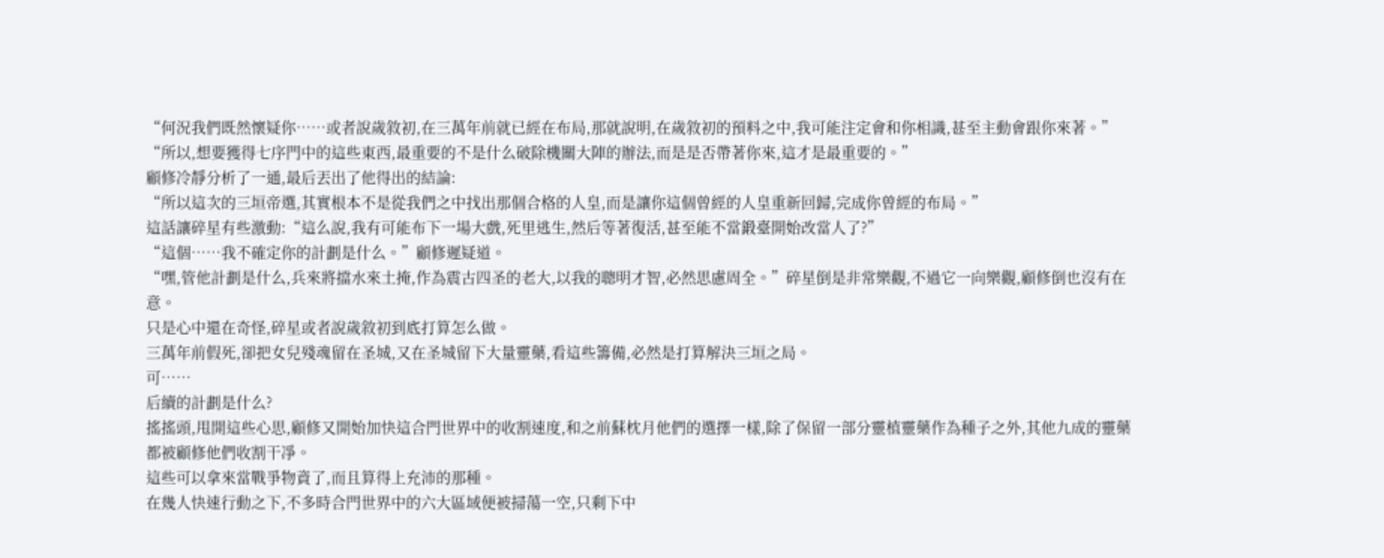“何況我們既然懷疑你……或者說歲敘初,在三萬年前就已經在布局,那就說明,在歲敘初的預料之中,我可能注定會和你相識,甚至主動會跟你來著。”
“所以,想要獲得七序門中的這些東西,最重要的不是什么破除機關大陣的辦法,而是是否帶著你來,這才是最重要的。”
顧修冷靜分析了一通,最后丟出了他得出的結論:
“所以這次的三垣帝選,其實根本不是從我們之中找出那個合格的人皇,而是讓你這個曾經的人皇重新回歸,完成你曾經的布局。”
這話讓碎星有些激動:“這么說,我有可能布下一場大戲,死里逃生,然后等著復活,甚至能不當鍛臺開始改當人了?”
“這個……我不確定你的計劃是什么。”顧修遲疑道。
“嘿,管他計劃是什么,兵來將擋水來土掩,作為震古四圣的老大,以我的聰明才智,必然思慮周全。”碎星倒是非常樂觀,不過它一向樂觀,顧修倒也沒有在意。
只是心中還在奇怪,碎星或者說歲敘初到底打算怎么做。
三萬年前假死,卻把女兒殘魂留在圣城,又在圣城留下大量靈藥,看這些籌備,必然是打算解決三垣之局。
可……
后續的計劃是什么?
搖搖頭,甩開這些心思,顧修又開始加快這合門世界中的收割速度,和之前蘇枕月他們的選擇一樣,除了保留一部分靈植靈藥作為種子之外,其他九成的靈藥都被顧修他們收割干凈。
這些可以拿來當戰爭物資了,而且算得上充沛的那種。
在幾人快速行動之下,不多時合門世界中的六大區域便被掃蕩一空,只剩下中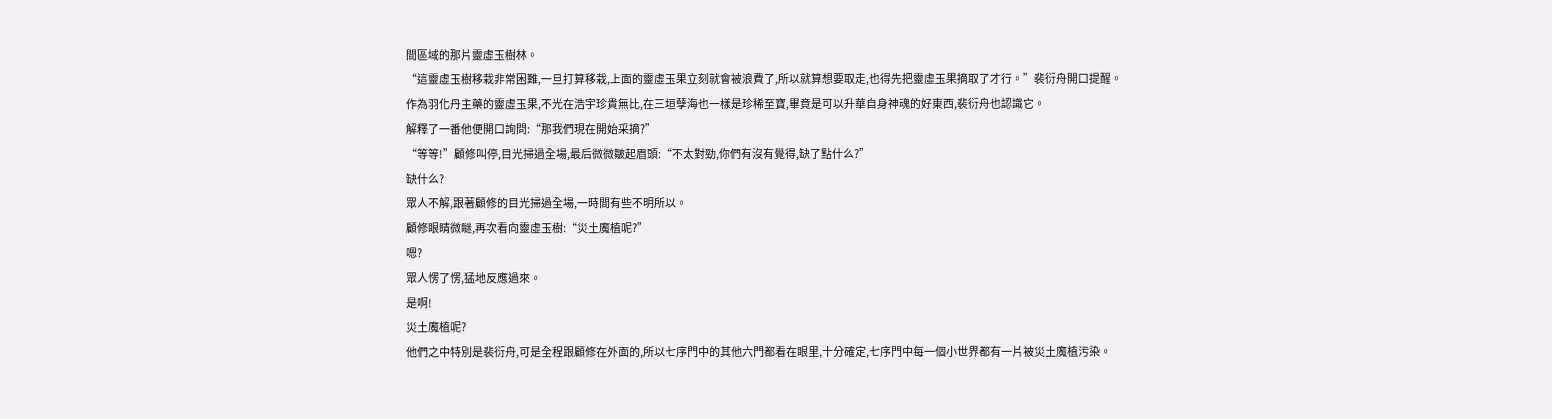間區域的那片靈虛玉樹林。
“這靈虛玉樹移栽非常困難,一旦打算移栽,上面的靈虛玉果立刻就會被浪費了,所以就算想要取走,也得先把靈虛玉果摘取了才行。”裴衍舟開口提醒。
作為羽化丹主藥的靈虛玉果,不光在浩宇珍貴無比,在三垣孽海也一樣是珍稀至寶,畢竟是可以升華自身神魂的好東西,裴衍舟也認識它。
解釋了一番他便開口詢問:“那我們現在開始采摘?”
“等等!”顧修叫停,目光掃過全場,最后微微皺起眉頭:“不太對勁,你們有沒有覺得,缺了點什么?”
缺什么?
眾人不解,跟著顧修的目光掃過全場,一時間有些不明所以。
顧修眼睛微瞇,再次看向靈虛玉樹:“災土魔植呢?”
嗯?
眾人愣了愣,猛地反應過來。
是啊!
災土魔植呢?
他們之中特別是裴衍舟,可是全程跟顧修在外面的,所以七序門中的其他六門都看在眼里,十分確定,七序門中每一個小世界都有一片被災土魔植污染。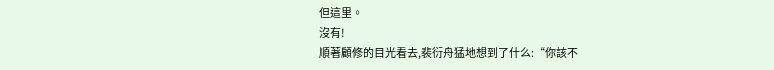但這里。
沒有!
順著顧修的目光看去,裴衍舟猛地想到了什么:“你該不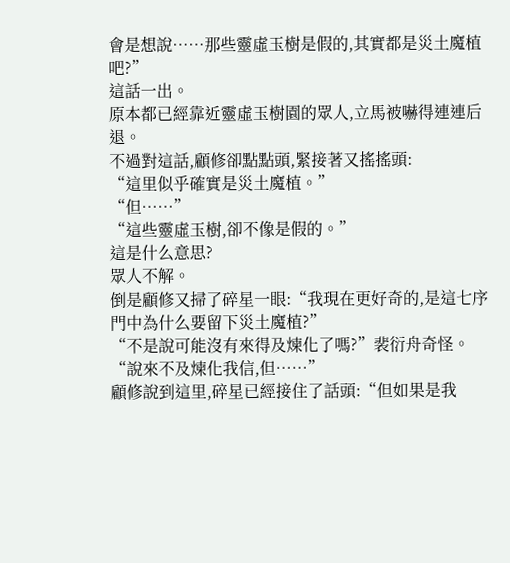會是想說……那些靈虛玉樹是假的,其實都是災土魔植吧?”
這話一出。
原本都已經靠近靈虛玉樹園的眾人,立馬被嚇得連連后退。
不過對這話,顧修卻點點頭,緊接著又搖搖頭:
“這里似乎確實是災土魔植。”
“但……”
“這些靈虛玉樹,卻不像是假的。”
這是什么意思?
眾人不解。
倒是顧修又掃了碎星一眼:“我現在更好奇的,是這七序門中為什么要留下災土魔植?”
“不是說可能沒有來得及煉化了嗎?”裴衍舟奇怪。
“說來不及煉化我信,但……”
顧修說到這里,碎星已經接住了話頭:“但如果是我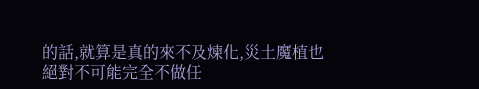的話,就算是真的來不及煉化,災土魔植也絕對不可能完全不做任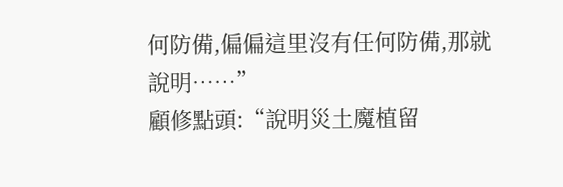何防備,偏偏這里沒有任何防備,那就說明……”
顧修點頭:“說明災土魔植留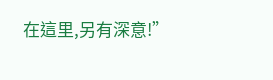在這里,另有深意!”